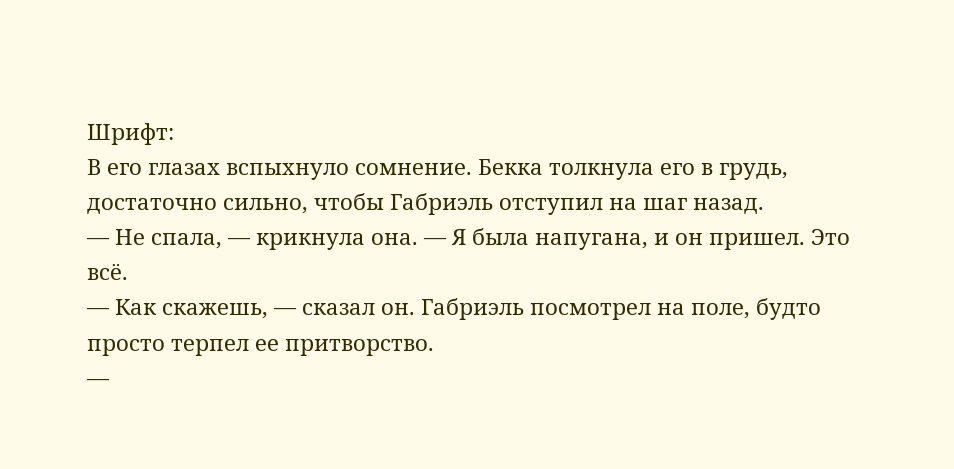Шрифт:
В его глазах вспыхнуло сомнение. Бекка толкнула его в грудь, достаточно сильно, чтобы Габриэль отступил на шаг назад.
— Не спала, — крикнула она. — Я была напугана, и он пришел. Это всё.
— Как скажешь, — сказал он. Габриэль посмотрел на поле, будто просто терпел ее притворство.
—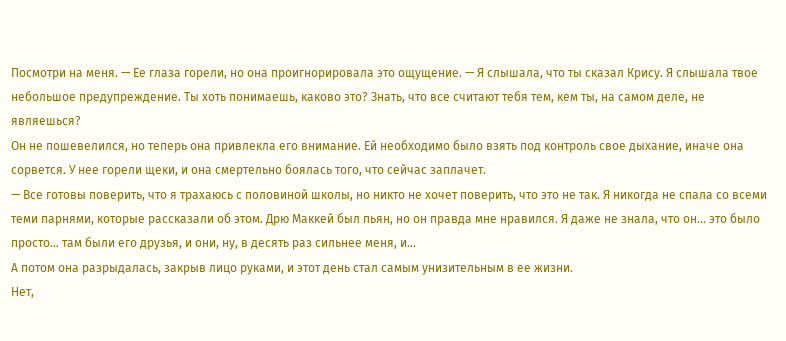Посмотри на меня. — Ее глаза горели, но она проигнорировала это ощущение. — Я слышала, что ты сказал Крису. Я слышала твое небольшое предупреждение. Ты хоть понимаешь, каково это? Знать, что все считают тебя тем, кем ты, на самом деле, не являешься?
Он не пошевелился, но теперь она привлекла его внимание. Ей необходимо было взять под контроль свое дыхание, иначе она сорвется. У нее горели щеки, и она смертельно боялась того, что сейчас заплачет.
— Все готовы поверить, что я трахаюсь с половиной школы, но никто не хочет поверить, что это не так. Я никогда не спала со всеми теми парнями, которые рассказали об этом. Дрю Маккей был пьян, но он правда мне нравился. Я даже не знала, что он... это было просто... там были его друзья, и они, ну, в десять раз сильнее меня, и...
А потом она разрыдалась, закрыв лицо руками, и этот день стал самым унизительным в ее жизни.
Нет,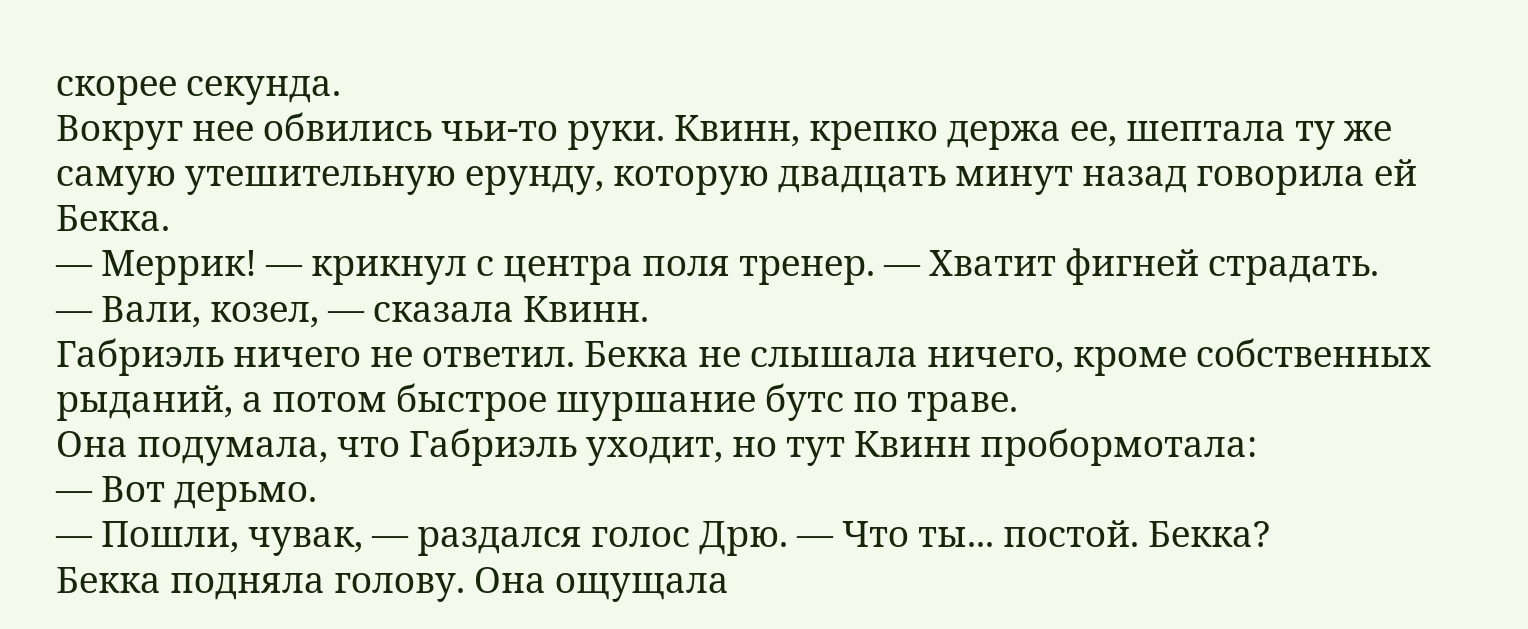скорее секунда.
Вокруг нее обвились чьи-то руки. Квинн, крепко держа ее, шептала ту же самую утешительную ерунду, которую двадцать минут назад говорила ей Бекка.
— Меррик! — крикнул с центра поля тренер. — Хватит фигней страдать.
— Вали, козел, — сказала Квинн.
Габриэль ничего не ответил. Бекка не слышала ничего, кроме собственных рыданий, а потом быстрое шуршание бутс по траве.
Она подумала, что Габриэль уходит, но тут Квинн пробормотала:
— Вот дерьмо.
— Пошли, чувак, — раздался голос Дрю. — Что ты... постой. Бекка?
Бекка подняла голову. Она ощущала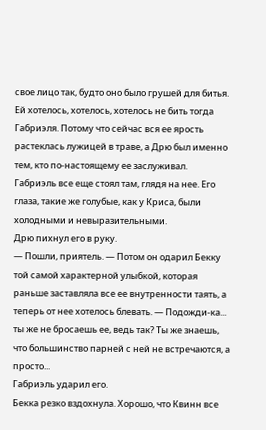свое лицо так, будто оно было грушей для битья. Ей хотелось, хотелось, хотелось не бить тогда Габриэля. Потому что сейчас вся ее ярость растеклась лужицей в траве, а Дрю был именно тем, кто по-настоящему ее заслуживал.
Габриэль все еще стоял там, глядя на нее. Его глаза, такие же голубые, как у Криса, были холодными и невыразительными.
Дрю пихнул его в руку.
— Пошли, приятель. — Потом он одарил Бекку той самой характерной улыбкой, которая раньше заставляла все ее внутренности таять, а теперь от нее хотелось блевать. — Подожди-ка... ты же не бросаешь ее, ведь так? Ты же знаешь, что большинство парней с ней не встречаются, а просто...
Габриэль ударил его.
Бекка резко вздохнула. Хорошо, что Квинн все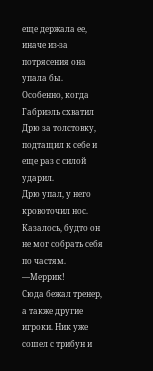еще держала ее, иначе из-за потрясения она упала бы.
Особенно, когда Габриэль схватил Дрю за толстовку, подтащил к себе и еще раз с силой ударил.
Дрю упал, у него кровоточил нос. Казалось, будто он не мог собрать себя по частям.
—Меррик!
Сюда бежал тренер, а также другие игроки. Ник уже сошел с трибун и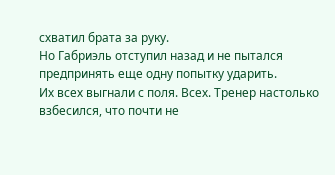схватил брата за руку.
Но Габриэль отступил назад и не пытался предпринять еще одну попытку ударить.
Их всех выгнали с поля. Всех. Тренер настолько взбесился, что почти не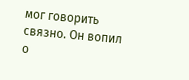мог говорить связно. Он вопил о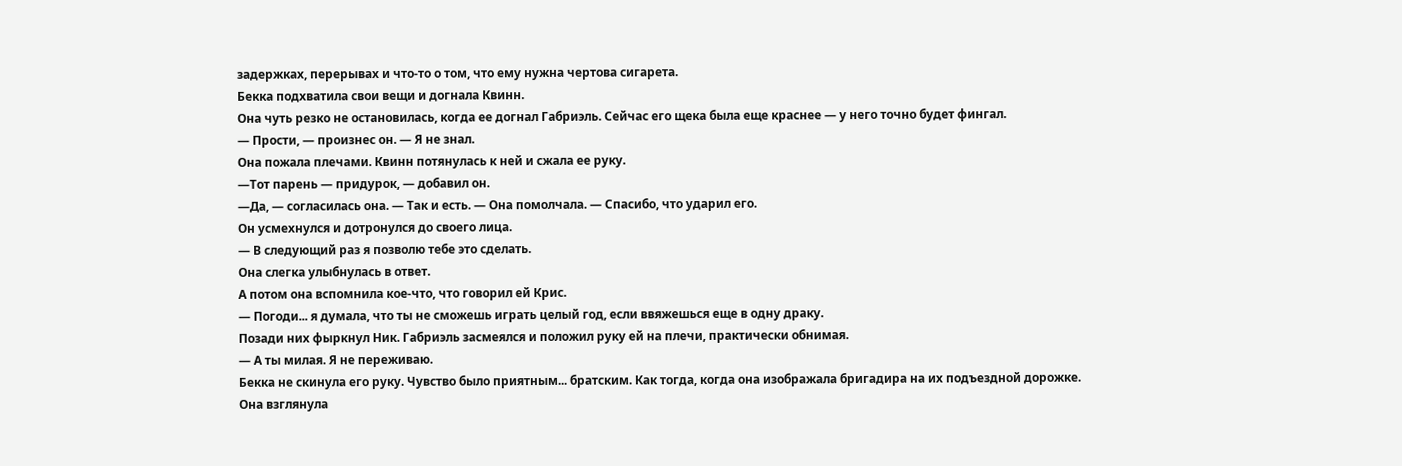задержках, перерывах и что-то о том, что ему нужна чертова сигарета.
Бекка подхватила свои вещи и догнала Квинн.
Она чуть резко не остановилась, когда ее догнал Габриэль. Сейчас его щека была еще краснее — у него точно будет фингал.
— Прости, — произнес он. — Я не знал.
Она пожала плечами. Квинн потянулась к ней и сжала ее руку.
—Тот парень — придурок, — добавил он.
—Да, — согласилась она. — Так и есть. — Она помолчала. — Спасибо, что ударил его.
Он усмехнулся и дотронулся до своего лица.
— В следующий раз я позволю тебе это сделать.
Она слегка улыбнулась в ответ.
А потом она вспомнила кое-что, что говорил ей Крис.
— Погоди... я думала, что ты не сможешь играть целый год, если ввяжешься еще в одну драку.
Позади них фыркнул Ник. Габриэль засмеялся и положил руку ей на плечи, практически обнимая.
— А ты милая. Я не переживаю.
Бекка не скинула его руку. Чувство было приятным... братским. Как тогда, когда она изображала бригадира на их подъездной дорожке.
Она взглянула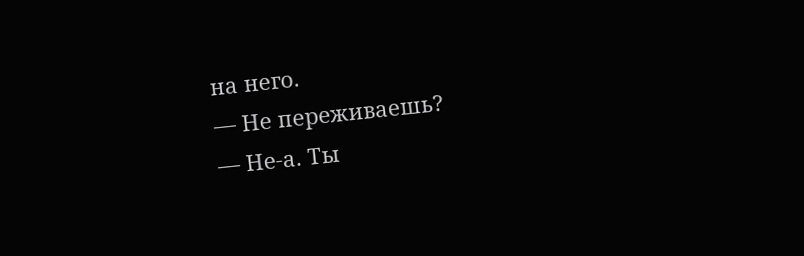на него.
— Не переживаешь?
— Не-а. Ты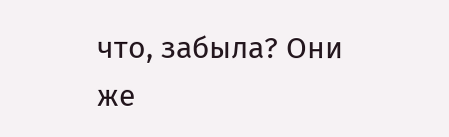что, забыла? Они же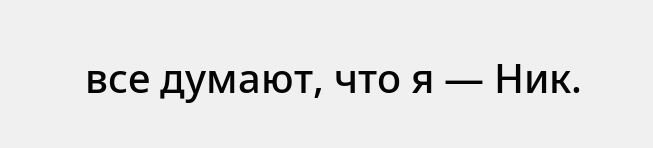все думают, что я — Ник.